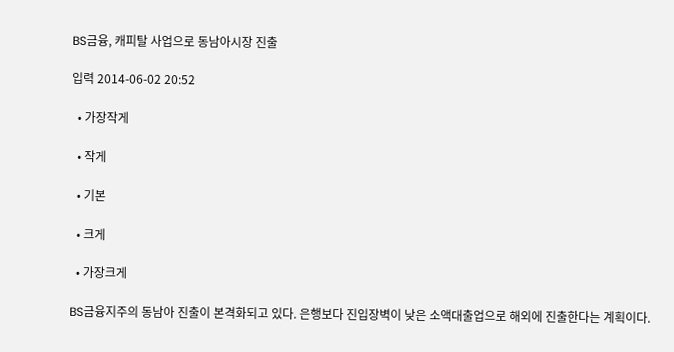BS금융, 캐피탈 사업으로 동남아시장 진출

입력 2014-06-02 20:52

  • 가장작게

  • 작게

  • 기본

  • 크게

  • 가장크게

BS금융지주의 동남아 진출이 본격화되고 있다. 은행보다 진입장벽이 낮은 소액대출업으로 해외에 진출한다는 계획이다.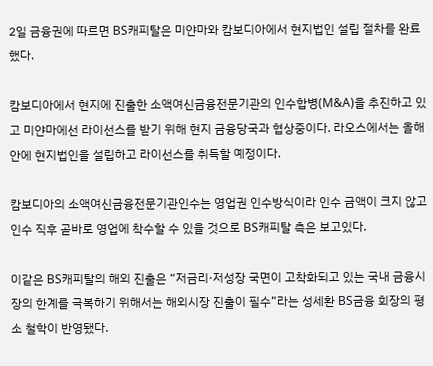2일 금융권에 따르면 BS캐피탈은 미얀마와 캄보디아에서 현지법인 설립 절차를 완료했다.

캄보디아에서 현지에 진출한 소액여신금융전문기관의 인수합병(M&A)을 추진하고 있고 미얀마에선 라이선스를 받기 위해 현지 금융당국과 협상중이다. 라오스에서는 올해 안에 현지법인을 설립하고 라이선스를 취득할 예정이다.

캄보디아의 소액여신금융전문기관인수는 영업권 인수방식이라 인수 금액이 크지 않고 인수 직후 곧바로 영업에 착수할 수 있을 것으로 BS캐피탈 측은 보고있다.

이같은 BS캐피탈의 해외 진출은 “저금리·저성장 국면이 고착화되고 있는 국내 금융시장의 한계를 극복하기 위해서는 해외시장 진출이 필수”라는 성세환 BS금융 회장의 평소 철학이 반영됐다.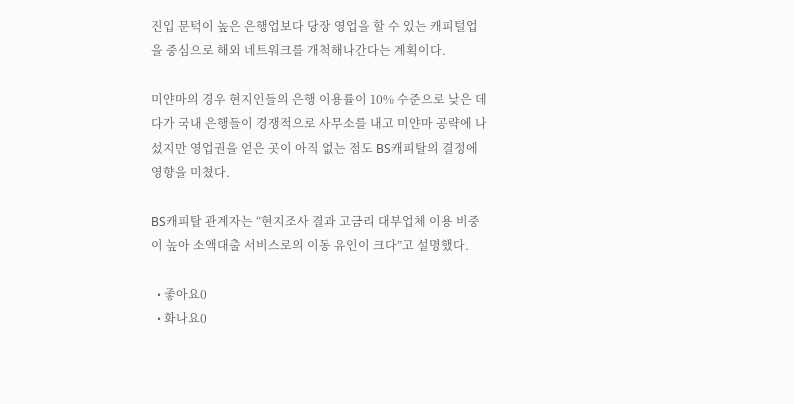진입 문턱이 높은 은행업보다 당장 영업을 할 수 있는 캐피털업을 중심으로 해외 네트워크를 개척해나간다는 계획이다.

미얀마의 경우 현지인들의 은행 이용률이 10% 수준으로 낮은 데다가 국내 은행들이 경쟁적으로 사무소를 내고 미얀마 공략에 나섰지만 영업권을 얻은 곳이 아직 없는 점도 BS캐피탈의 결정에 영향을 미쳤다.

BS캐피탈 관계자는 “현지조사 결과 고금리 대부업체 이용 비중이 높아 소액대출 서비스로의 이동 유인이 크다”고 설명했다.

  • 좋아요0
  • 화나요0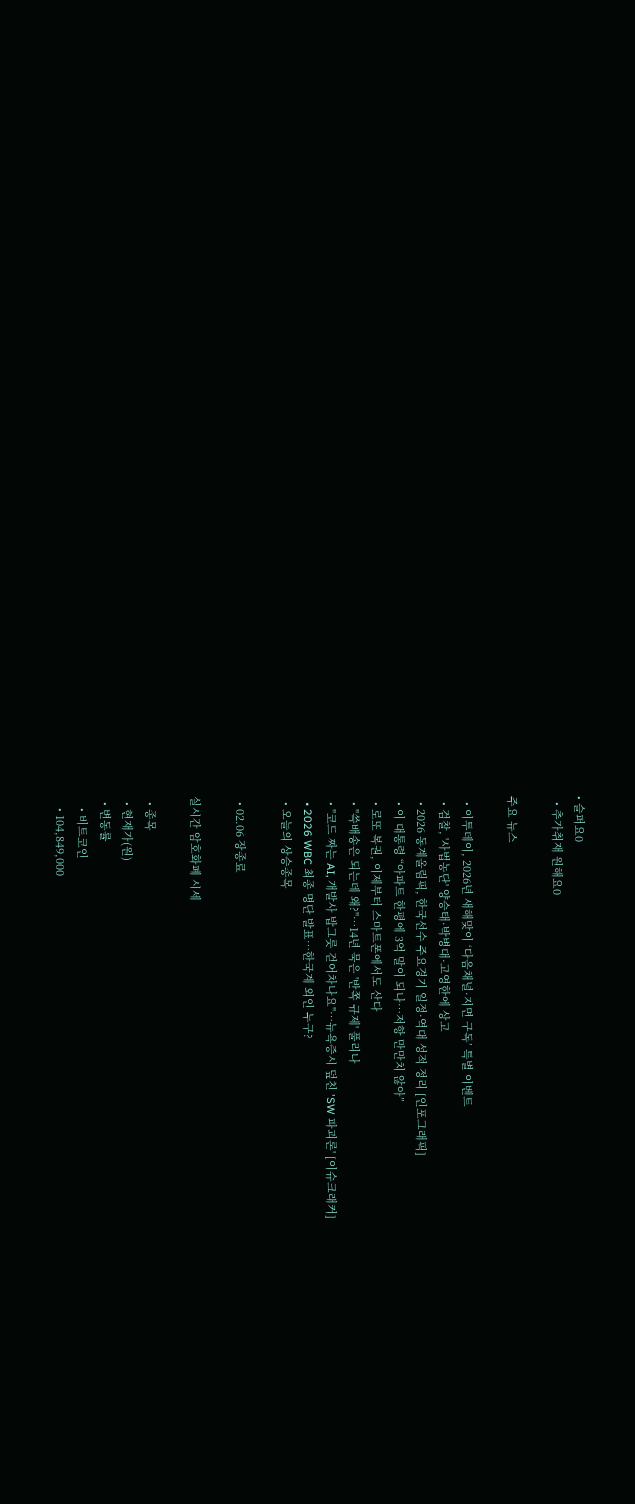• 슬퍼요0
  • 추가취재 원해요0

주요 뉴스

  • 이투데이, 2026년 새해맞이 ‘다음채널·지면 구독’ 특별 이벤트
  • 검찰, '사법농단' 양승태·박병대·고영한에 상고
  • 2026 동계올림픽, 한국선수 주요경기 일정·역대 성적 정리 [인포그래픽]
  • 이 대통령 “아파트 한평에 3억 말이 되나…저항 만만치 않아”
  • 로또 복권, 이제부터 스마트폰에서도 산다
  • "쓱배송은 되는데 왜?"…14년 묵은 '반쪽 규제' 풀리나
  • "코드 짜는 AI, 개발사 밥그릇 걷어차나요"…뉴욕증시 덮친 'SW 파괴론' [이슈크래커]
  • 2026 WBC 최종 명단 발표…한국계 외인 누구?
  • 오늘의 상승종목

  • 02.06 장종료

실시간 암호화폐 시세

  • 종목
  • 현재가(원)
  • 변동률
    • 비트코인
    • 104,849,000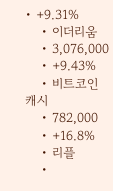• +9.31%
    • 이더리움
    • 3,076,000
    • +9.43%
    • 비트코인 캐시
    • 782,000
    • +16.8%
    • 리플
    •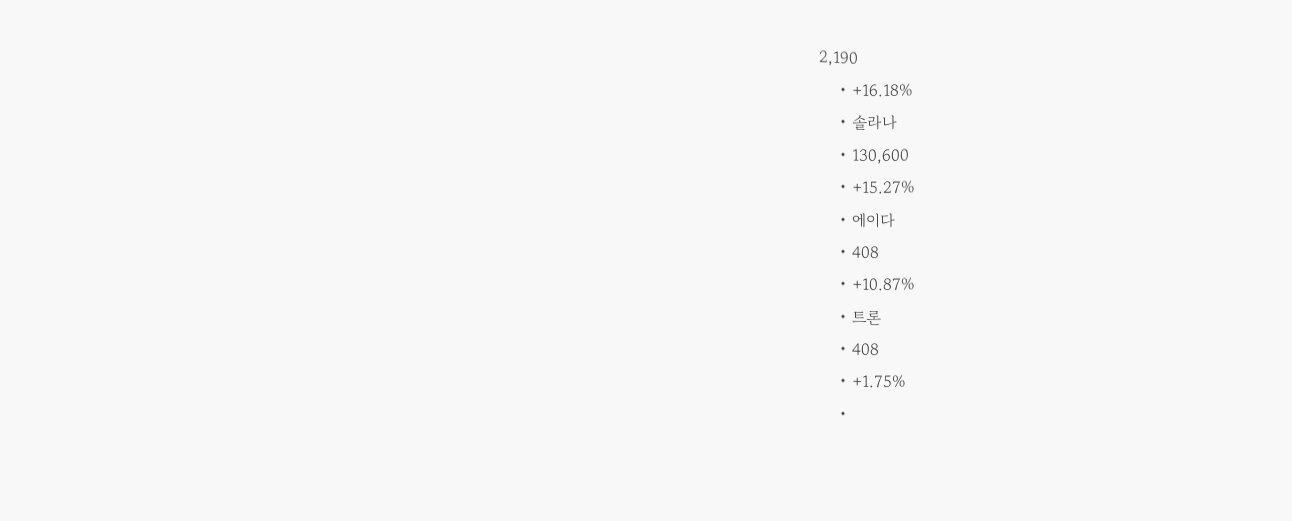2,190
    • +16.18%
    • 솔라나
    • 130,600
    • +15.27%
    • 에이다
    • 408
    • +10.87%
    • 트론
    • 408
    • +1.75%
    •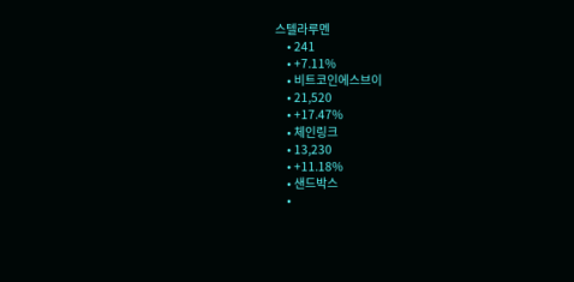스텔라루멘
    • 241
    • +7.11%
    • 비트코인에스브이
    • 21,520
    • +17.47%
    • 체인링크
    • 13,230
    • +11.18%
    • 샌드박스
    •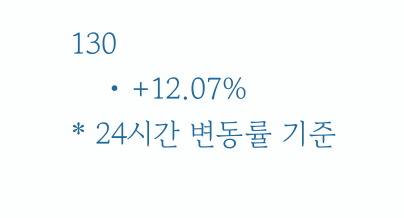130
    • +12.07%
* 24시간 변동률 기준